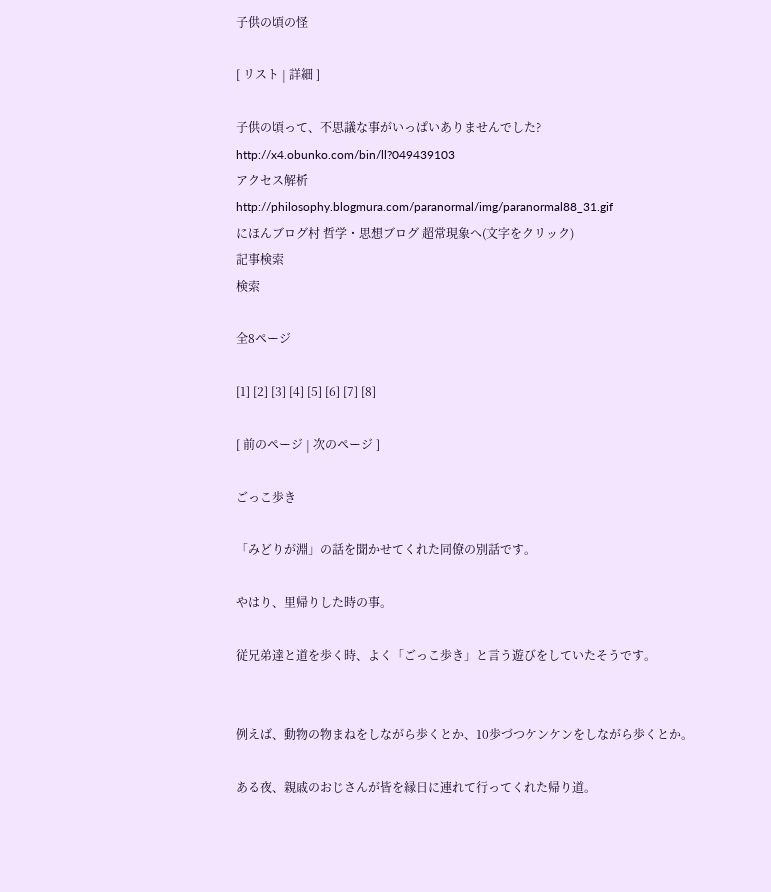子供の頃の怪

[ リスト | 詳細 ]

子供の頃って、不思議な事がいっぱいありませんでした?
http://x4.obunko.com/bin/ll?049439103
アクセス解析
http://philosophy.blogmura.com/paranormal/img/paranormal88_31.gif
にほんブログ村 哲学・思想ブログ 超常現象へ(文字をクリック)
記事検索
検索

全8ページ

[1] [2] [3] [4] [5] [6] [7] [8]

[ 前のページ | 次のページ ]

ごっこ歩き

「みどりが淵」の話を聞かせてくれた同僚の別話です。

やはり、里帰りした時の事。

従兄弟達と道を歩く時、よく「ごっこ歩き」と言う遊びをしていたそうです。


例えば、動物の物まねをしながら歩くとか、10歩づつケンケンをしながら歩くとか。

ある夜、親戚のおじさんが皆を縁日に連れて行ってくれた帰り道。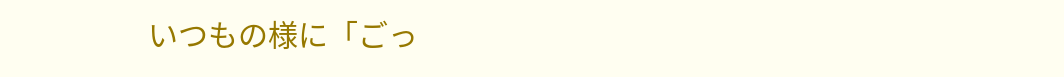いつもの様に「ごっ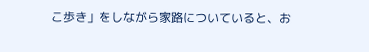こ歩き」をしながら家路についていると、お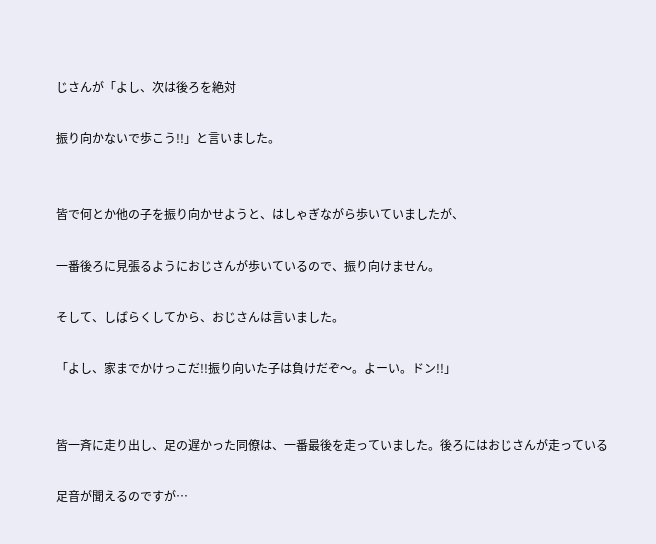じさんが「よし、次は後ろを絶対

振り向かないで歩こう!!」と言いました。


皆で何とか他の子を振り向かせようと、はしゃぎながら歩いていましたが、

一番後ろに見張るようにおじさんが歩いているので、振り向けません。

そして、しばらくしてから、おじさんは言いました。

「よし、家までかけっこだ!!振り向いた子は負けだぞ〜。よーい。ドン!!」


皆一斉に走り出し、足の遅かった同僚は、一番最後を走っていました。後ろにはおじさんが走っている

足音が聞えるのですが…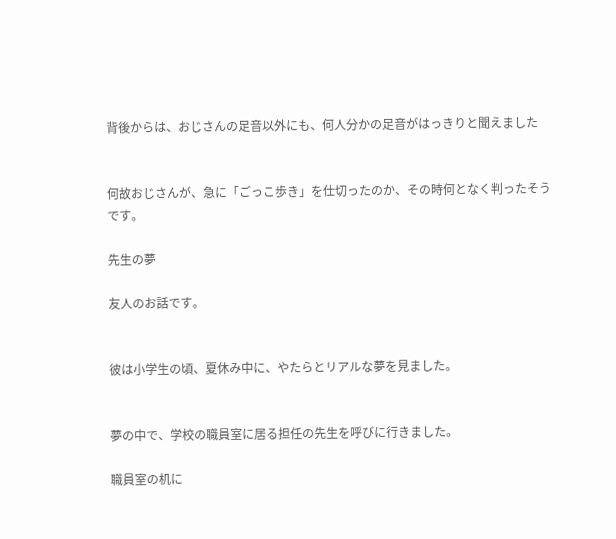背後からは、おじさんの足音以外にも、何人分かの足音がはっきりと聞えました


何故おじさんが、急に「ごっこ歩き」を仕切ったのか、その時何となく判ったそうです。

先生の夢

友人のお話です。


彼は小学生の頃、夏休み中に、やたらとリアルな夢を見ました。


夢の中で、学校の職員室に居る担任の先生を呼びに行きました。

職員室の机に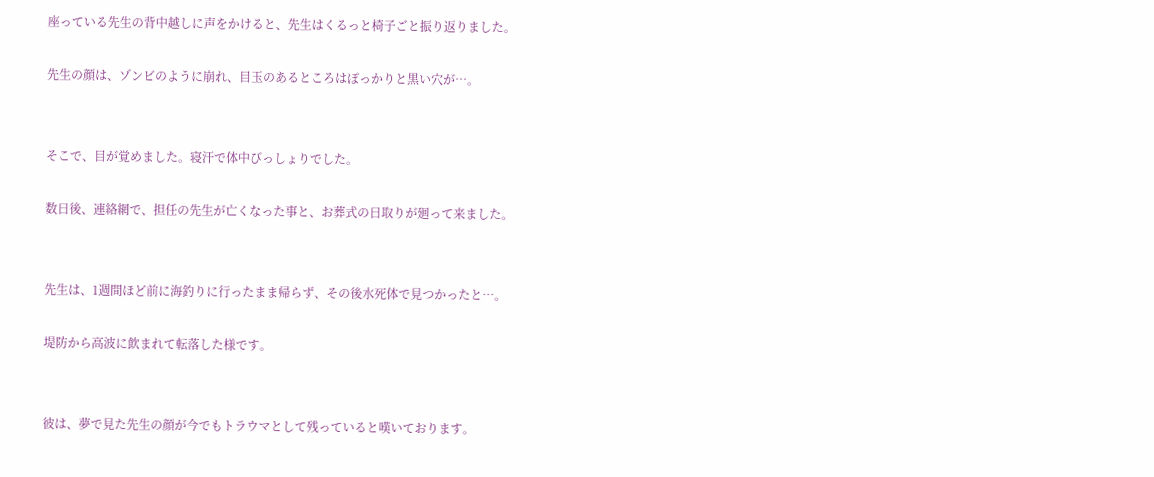座っている先生の背中越しに声をかけると、先生はくるっと椅子ごと振り返りました。

先生の顔は、ゾンビのように崩れ、目玉のあるところはぽっかりと黒い穴が…。


そこで、目が覚めました。寝汗で体中びっしょりでした。

数日後、連絡網で、担任の先生が亡くなった事と、お葬式の日取りが廻って来ました。


先生は、1週間ほど前に海釣りに行ったまま帰らず、その後水死体で見つかったと…。

堤防から高波に飲まれて転落した様です。


彼は、夢で見た先生の顔が今でもトラウマとして残っていると嘆いております。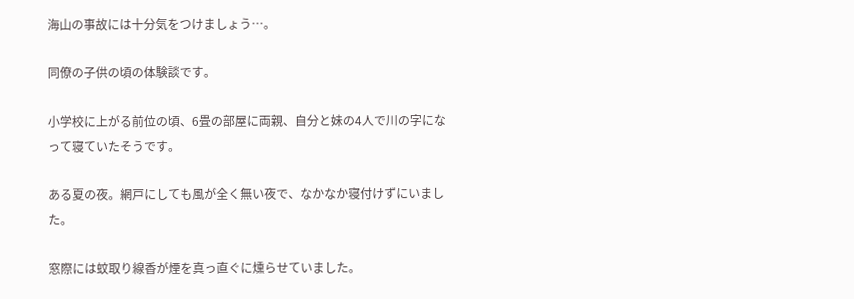海山の事故には十分気をつけましょう…。

同僚の子供の頃の体験談です。

小学校に上がる前位の頃、6畳の部屋に両親、自分と妹の4人で川の字になって寝ていたそうです。

ある夏の夜。網戸にしても風が全く無い夜で、なかなか寝付けずにいました。

窓際には蚊取り線香が煙を真っ直ぐに燻らせていました。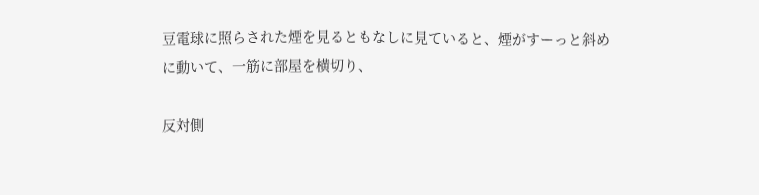豆電球に照らされた煙を見るともなしに見ていると、煙がすーっと斜めに動いて、一筋に部屋を横切り、

反対側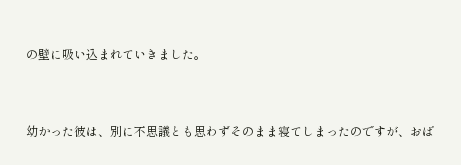の壁に吸い込まれていきました。


幼かった彼は、別に不思議とも思わずそのまま寝てしまったのですが、おば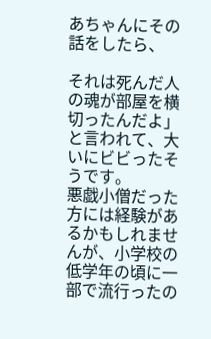あちゃんにその話をしたら、

それは死んだ人の魂が部屋を横切ったんだよ」と言われて、大いにビビったそうです。
悪戯小僧だった方には経験があるかもしれませんが、小学校の低学年の頃に一部で流行ったの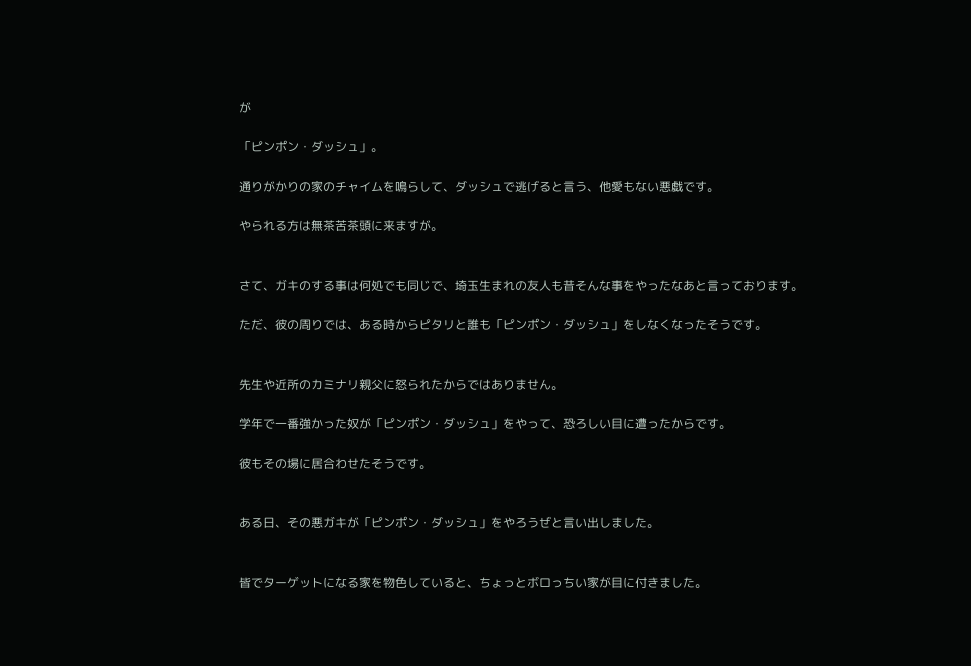が

「ピンポン・ダッシュ」。

通りがかりの家のチャイムを鳴らして、ダッシュで逃げると言う、他愛もない悪戯です。

やられる方は無茶苦茶頭に来ますが。


さて、ガキのする事は何処でも同じで、埼玉生まれの友人も昔そんな事をやったなあと言っております。

ただ、彼の周りでは、ある時からピタリと誰も「ピンポン・ダッシュ」をしなくなったそうです。


先生や近所のカミナリ親父に怒られたからではありません。

学年で一番強かった奴が「ピンポン・ダッシュ」をやって、恐ろしい目に遭ったからです。

彼もその場に居合わせたそうです。


ある日、その悪ガキが「ピンポン・ダッシュ」をやろうぜと言い出しました。


皆でターゲットになる家を物色していると、ちょっとボロっちい家が目に付きました。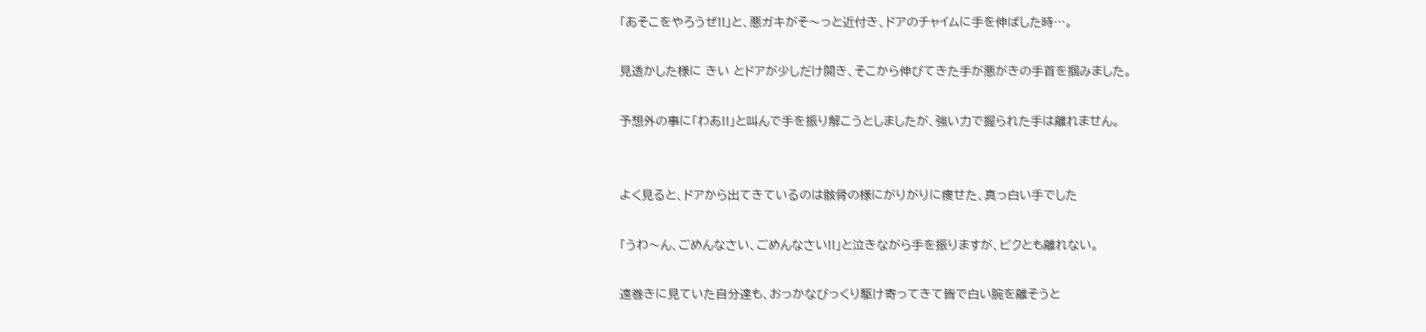「あそこをやろうぜ!!」と、悪ガキがそ〜っと近付き、ドアのチャイムに手を伸ばした時…。

見透かした様に きい とドアが少しだけ開き、そこから伸びてきた手が悪がきの手首を掴みました。

予想外の事に「わあ!!」と叫んで手を振り解こうとしましたが、強い力で握られた手は離れません。


よく見ると、ドアから出てきているのは骸骨の様にがりがりに痩せた、真っ白い手でした

「うわ〜ん、ごめんなさい、ごめんなさい!!」と泣きながら手を振りますが、ビクとも離れない。

遠巻きに見ていた自分達も、おっかなびっくり駆け寄ってきて皆で白い腕を離そうと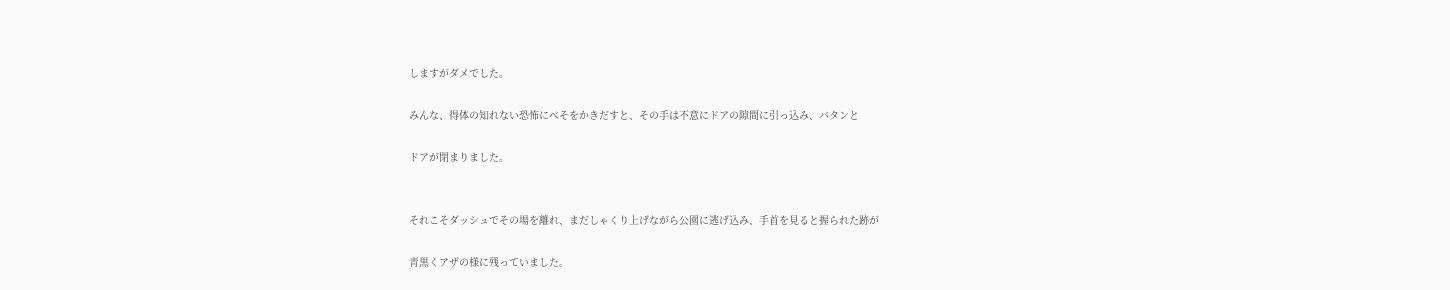しますがダメでした。

みんな、得体の知れない恐怖にべそをかきだすと、その手は不意にドアの隙間に引っ込み、バタンと

ドアが閉まりました。


それこそダッシュでその場を離れ、まだしゃくり上げながら公園に逃げ込み、手首を見ると握られた跡が

青黒くアザの様に残っていました。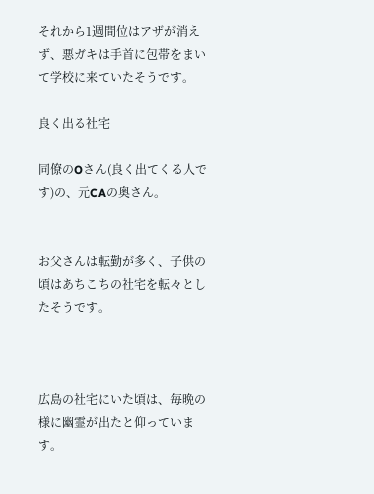それから1週間位はアザが消えず、悪ガキは手首に包帯をまいて学校に来ていたそうです。

良く出る社宅

同僚のOさん(良く出てくる人です)の、元CAの奥さん。


お父さんは転勤が多く、子供の頃はあちこちの社宅を転々としたそうです。



広島の社宅にいた頃は、毎晩の様に幽霊が出たと仰っています。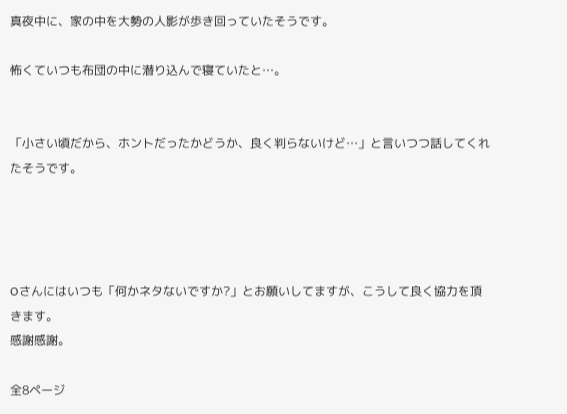真夜中に、家の中を大勢の人影が歩き回っていたそうです。

怖くていつも布団の中に潜り込んで寝ていたと…。


「小さい頃だから、ホントだったかどうか、良く判らないけど…」と言いつつ話してくれたそうです。




Oさんにはいつも「何かネタないですか?」とお願いしてますが、こうして良く協力を頂きます。
感謝感謝。

全8ページ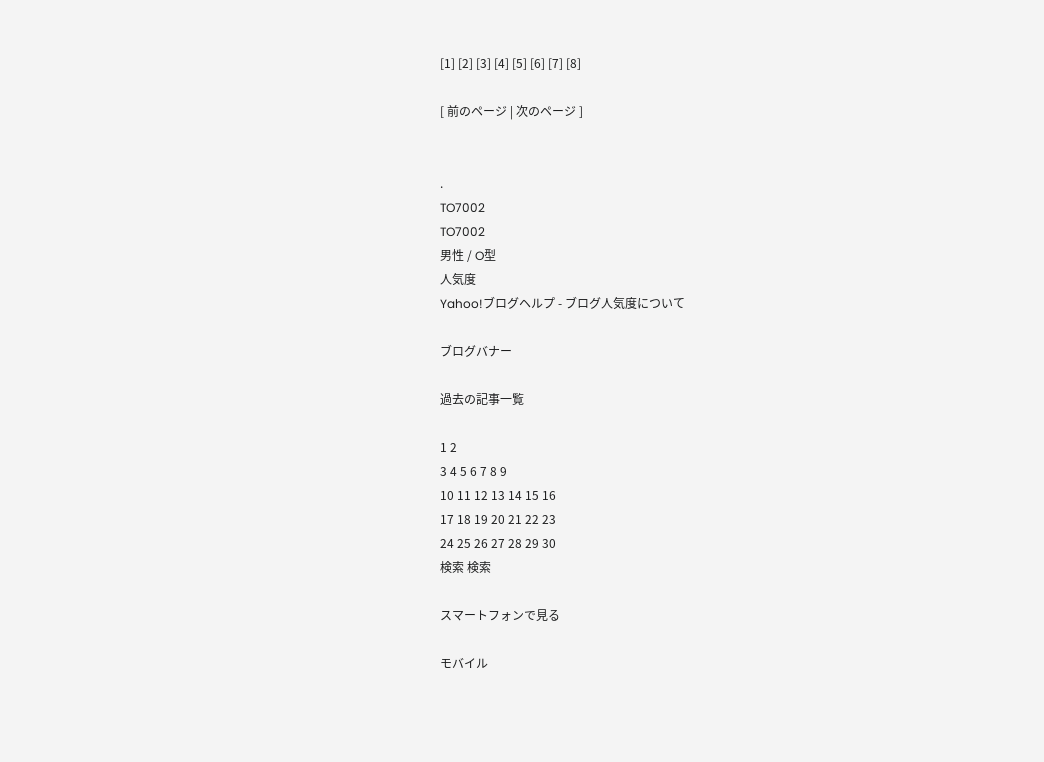[1] [2] [3] [4] [5] [6] [7] [8]

[ 前のページ | 次のページ ]


.
TO7002
TO7002
男性 / O型
人気度
Yahoo!ブログヘルプ - ブログ人気度について

ブログバナー

過去の記事一覧

1 2
3 4 5 6 7 8 9
10 11 12 13 14 15 16
17 18 19 20 21 22 23
24 25 26 27 28 29 30
検索 検索

スマートフォンで見る

モバイル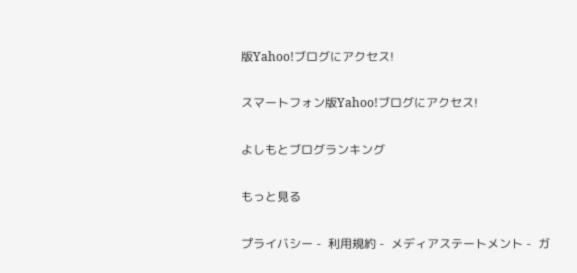版Yahoo!ブログにアクセス!

スマートフォン版Yahoo!ブログにアクセス!

よしもとブログランキング

もっと見る

プライバシー -  利用規約 -  メディアステートメント -  ガ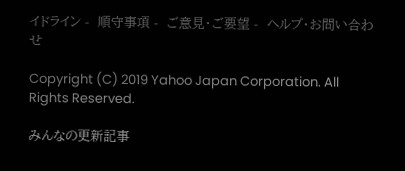イドライン -  順守事項 -  ご意見・ご要望 -  ヘルプ・お問い合わせ

Copyright (C) 2019 Yahoo Japan Corporation. All Rights Reserved.

みんなの更新記事